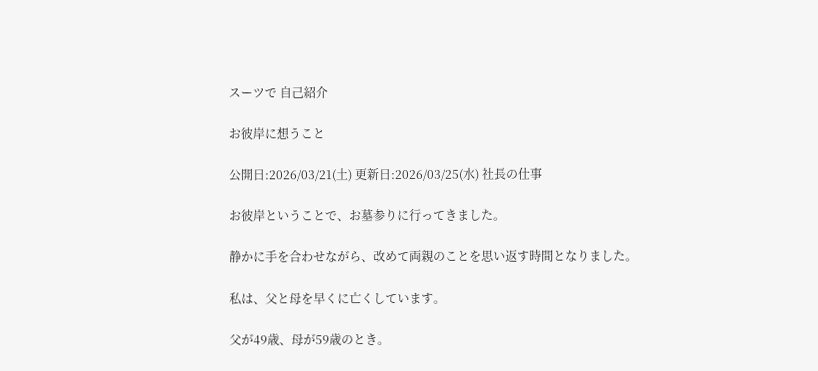スーツで 自己紹介

お彼岸に想うこと

公開日:2026/03/21(土) 更新日:2026/03/25(水) 社長の仕事

お彼岸ということで、お墓参りに行ってきました。

静かに手を合わせながら、改めて両親のことを思い返す時間となりました。

私は、父と母を早くに亡くしています。

父が49歳、母が59歳のとき。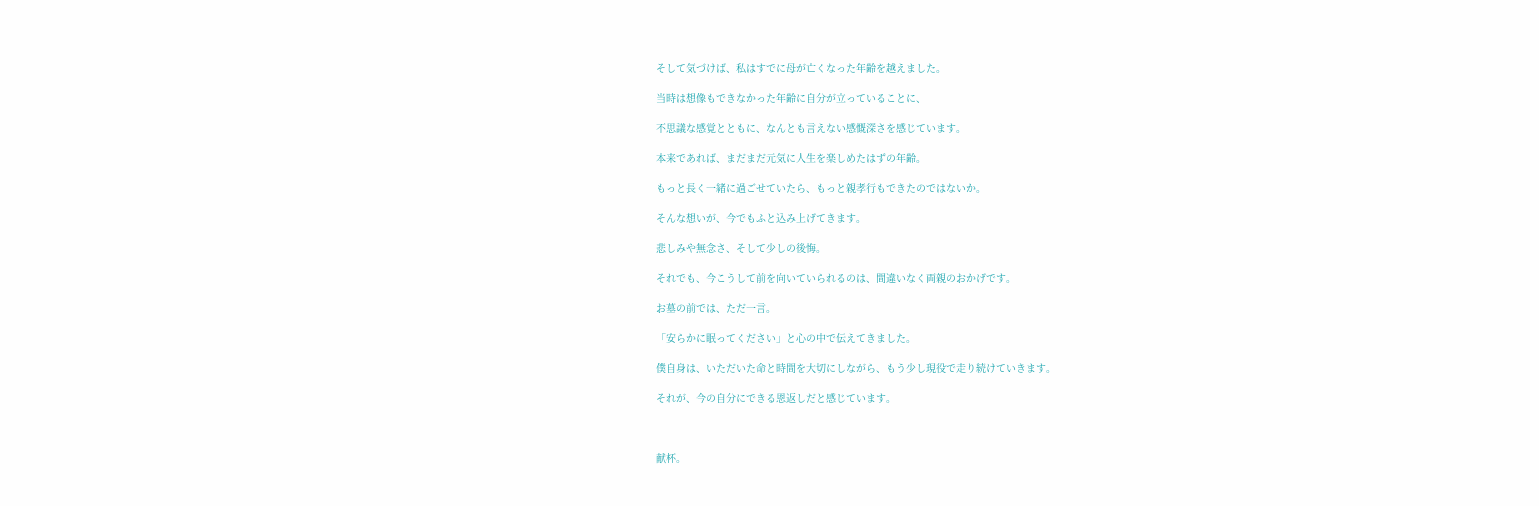そして気づけば、私はすでに母が亡くなった年齢を越えました。

当時は想像もできなかった年齢に自分が立っていることに、

不思議な感覚とともに、なんとも言えない感慨深さを感じています。

本来であれば、まだまだ元気に人生を楽しめたはずの年齢。

もっと長く一緒に過ごせていたら、もっと親孝行もできたのではないか。

そんな想いが、今でもふと込み上げてきます。

悲しみや無念さ、そして少しの後悔。

それでも、今こうして前を向いていられるのは、間違いなく両親のおかげです。

お墓の前では、ただ一言。

「安らかに眠ってください」と心の中で伝えてきました。

僕自身は、いただいた命と時間を大切にしながら、もう少し現役で走り続けていきます。

それが、今の自分にできる恩返しだと感じています。



献杯。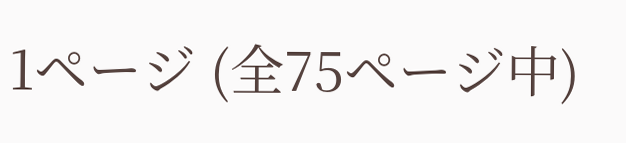1ページ (全75ページ中)